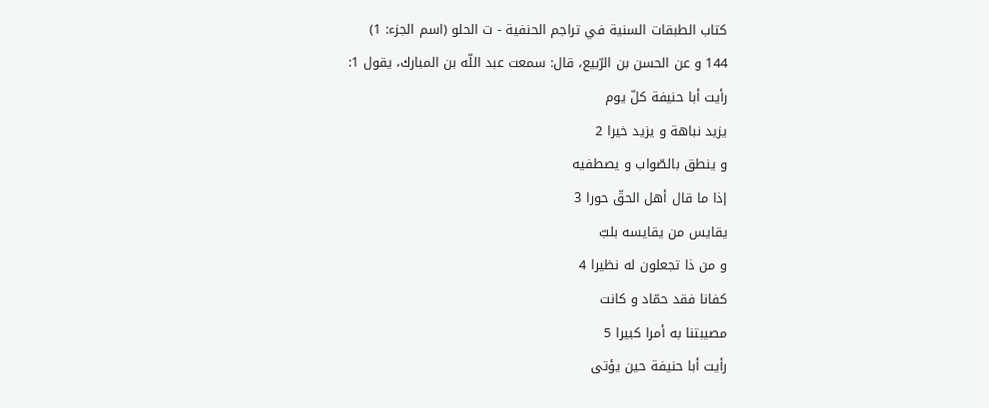كتاب الطبقات السنية في تراجم الحنفية - ت الحلو (اسم الجزء: 1)
144 و عن الحسن بن الرّبيع، قال: سمعت عبد اللّه بن المبارك، يقول 1:
رأيت أبا حنيفة كلّ يوم
يزيد نباهة و يزيد خيرا 2
و ينطق بالصّواب و يصطفيه
إذا ما قال أهل الحقّ حورا 3
يقايس من يقايسه بلبّ
و من ذا تجعلون له نظيرا 4
كفانا فقد حمّاد و كانت
مصيبتنا به أمرا كبيرا 5
رأيت أبا حنيفة حين يؤتى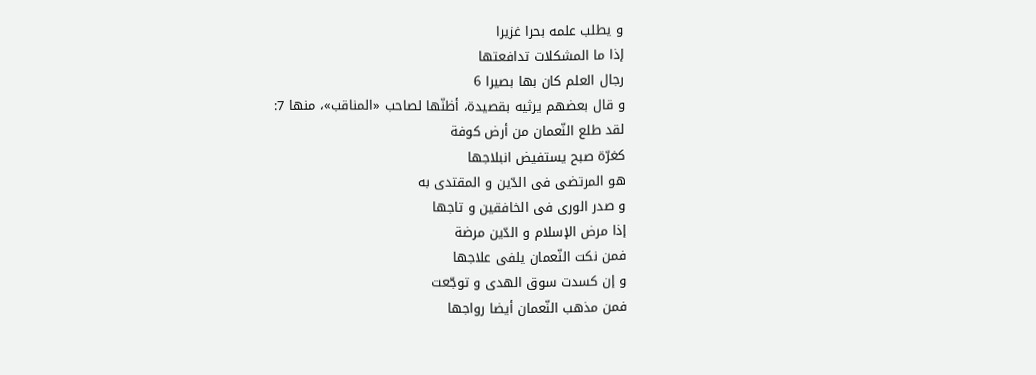و يطلب علمه بحرا غزيرا
إذا ما المشكلات تدافعتها
رجال العلم كان بها بصيرا 6
و قال بعضهم يرثيه بقصيدة، أظنّها لصاحب «المناقب»، منها 7:
لقد طلع النّعمان من أرض كوفة
كغرّة صبح يستفيض انبلاجها
هو المرتضى فى الدّين و المقتدى به
و صدر الورى فى الخافقين و تاجها
إذا مرض الإسلام و الدّين مرضة
فمن نكت النّعمان يلفى علاجها
و إن كسدت سوق الهدى و توجّعت
فمن مذهب النّعمان أيضا رواجها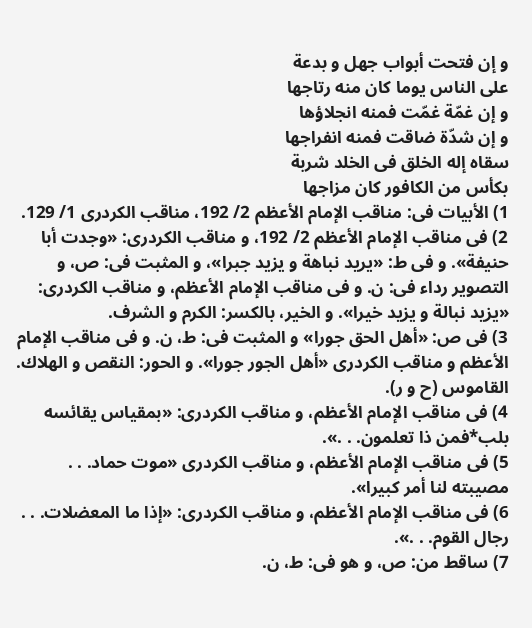و إن فتحت أبواب جهل و بدعة
على الناس يوما كان منه رتاجها
و إن غمّة غمّت فمنه انجلاؤها
و إن شدّة ضاقت فمنه انفراجها
سقاه إله الخلق فى الخلد شربة
بكأس من الكافور كان مزاجها
1) الأبيات فى: مناقب الإمام الأعظم 2/ 192، مناقب الكردرى 1/ 129.
2) فى مناقب الإمام الأعظم 2/ 192، و مناقب الكردرى: «وجدت أبا حنيفة». و فى ط: «يريد نباهة و يزيد جبرا»، و المثبت فى: ص، و التصوير رداء فى: ن. و فى مناقب الإمام الأعظم، و مناقب الكردرى: «يزيد نبالة و يزيد خيرا». و الخير، بالكسر: الكرم و الشرف.
3) فى ص: «أهل الحق جورا» و المثبت فى: ط، ن. و فى مناقب الإمام الأعظم و مناقب الكردرى «أهل الجور جورا». و الحور: النقص و الهلاك. القاموس (ح و ر).
4) فى مناقب الإمام الأعظم، و مناقب الكردرى: «بمقياس يقائسه بلب*فمن ذا تعلمون. . .».
5) فى مناقب الإمام الأعظم، و مناقب الكردرى «موت حماد. . . مصيبته لنا أمر كبيرا».
6) فى مناقب الإمام الأعظم، و مناقب الكردرى: «إذا ما المعضلات. . . رجال القوم. . .».
7) ساقط من: ص، و هو فى: ط، ن.